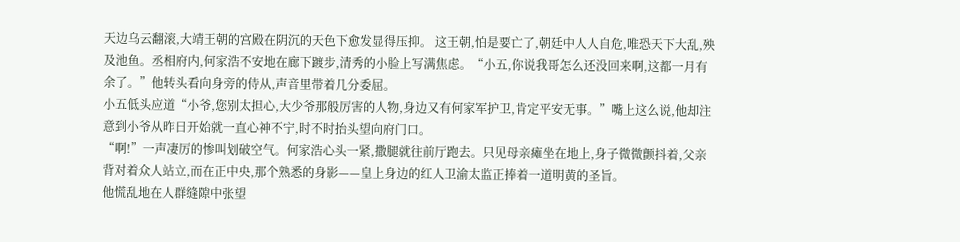天边乌云翻滚,大靖王朝的宫殿在阴沉的天色下愈发显得压抑。 这王朝,怕是要亡了,朝廷中人人自危,唯恐天下大乱,殃及池鱼。丞相府内,何家浩不安地在廊下踱步,清秀的小脸上写满焦虑。“小五,你说我哥怎么还没回来啊,这都一月有余了。”他转头看向身旁的侍从,声音里带着几分委屈。
小五低头应道“小爷,您别太担心,大少爷那般厉害的人物,身边又有何家军护卫,肯定平安无事。”嘴上这么说,他却注意到小爷从昨日开始就一直心神不宁,时不时抬头望向府门口。
“啊!”一声凄厉的惨叫划破空气。何家浩心头一紧,撒腿就往前厅跑去。只见母亲瘫坐在地上,身子微微颤抖着,父亲背对着众人站立,而在正中央,那个熟悉的身影——皇上身边的红人卫渝太监正捧着一道明黄的圣旨。
他慌乱地在人群缝隙中张望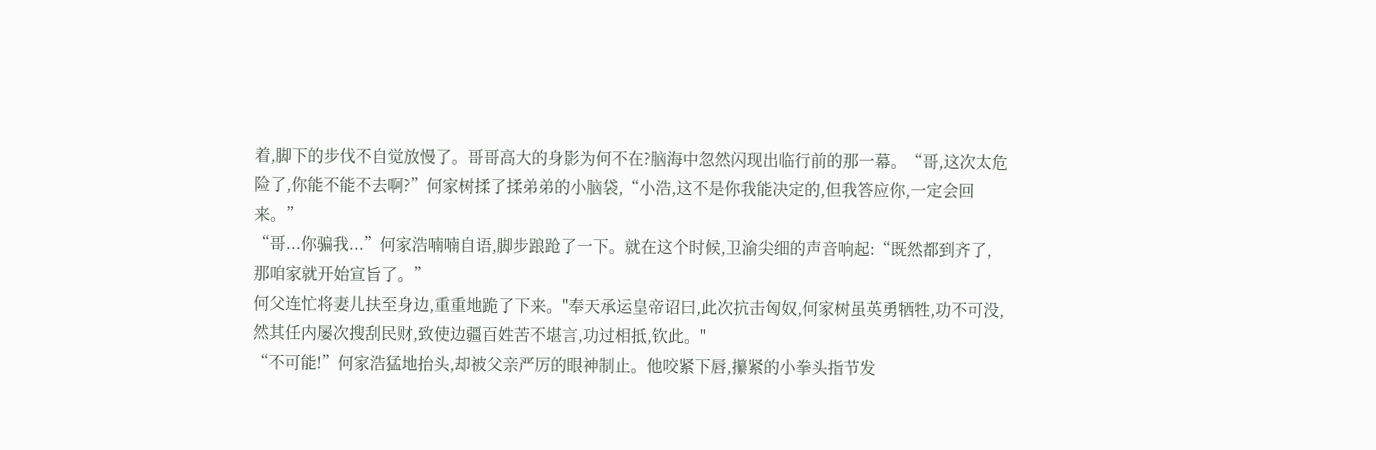着,脚下的步伐不自觉放慢了。哥哥高大的身影为何不在?脑海中忽然闪现出临行前的那一幕。“哥,这次太危险了,你能不能不去啊?”何家树揉了揉弟弟的小脑袋,“小浩,这不是你我能决定的,但我答应你,一定会回来。”
“哥...你骗我...”何家浩喃喃自语,脚步踉跄了一下。就在这个时候,卫渝尖细的声音响起:“既然都到齐了,那咱家就开始宣旨了。”
何父连忙将妻儿扶至身边,重重地跪了下来。"奉天承运皇帝诏曰,此次抗击匈奴,何家树虽英勇牺牲,功不可没,然其任内屡次搜刮民财,致使边疆百姓苦不堪言,功过相抵,钦此。"
“不可能!”何家浩猛地抬头,却被父亲严厉的眼神制止。他咬紧下唇,攥紧的小拳头指节发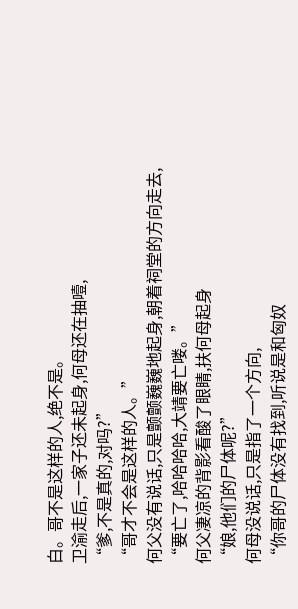白。哥不是这样的人,绝不是。
卫渝走后,一家子还未起身,何母还在抽噎,
“爹,不是真的,对吗?”
“哥才不会是这样的人。”
何父没有说话,只是颤颤巍巍地起身,朝着祠堂的方向走去,
“要亡了,哈哈哈哈,大靖要亡喽。”
何父凄凉的背影看酸了眼睛,扶何母起身
“娘,他们的尸体呢?”
何母没说话,只是指了一个方向,
“你哥的尸体没有找到,听说是和匈奴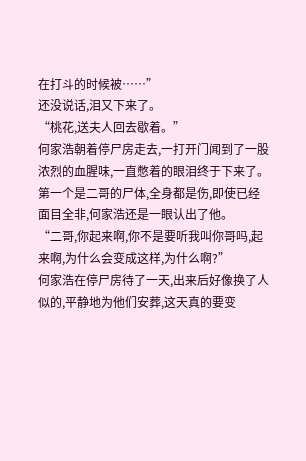在打斗的时候被……”
还没说话,泪又下来了。
“桃花,送夫人回去歇着。”
何家浩朝着停尸房走去,一打开门闻到了一股浓烈的血腥味,一直憋着的眼泪终于下来了。
第一个是二哥的尸体,全身都是伤,即使已经面目全非,何家浩还是一眼认出了他。
“二哥,你起来啊,你不是要听我叫你哥吗,起来啊,为什么会变成这样,为什么啊?”
何家浩在停尸房待了一天,出来后好像换了人似的,平静地为他们安葬,这天真的要变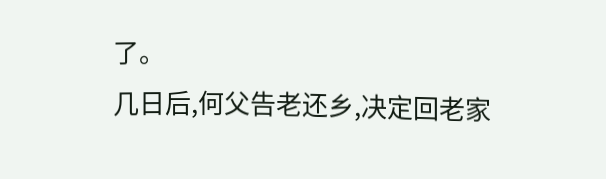了。
几日后,何父告老还乡,决定回老家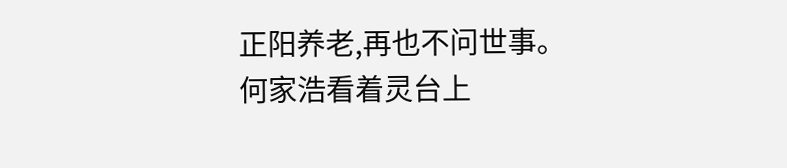正阳养老,再也不问世事。
何家浩看着灵台上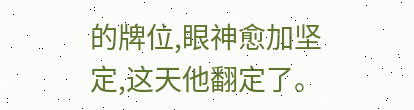的牌位,眼神愈加坚定,这天他翻定了。